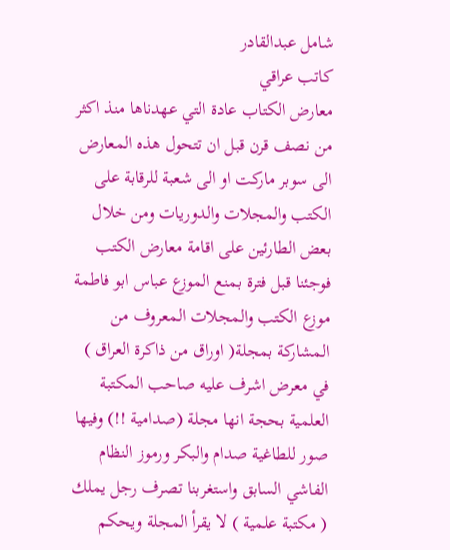شامل عبدالقادر
كاتب عراقي
معارض الكتاب عادة التي عهدناها منذ اكثر من نصف قرن قبل ان تتحول هذه المعارض الى سوبر ماركت او الى شعبة للرقابة على الكتب والمجلات والدوريات ومن خلال بعض الطارئين على اقامة معارض الكتب فوجئنا قبل فترة بمنع الموزع عباس ابو فاطمة موزع الكتب والمجلات المعروف من المشاركة بمجلة( اوراق من ذاكرة العراق ) في معرض اشرف عليه صاحب المكتبة العلمية بحجة انها مجلة (صدامية !!) وفيها صور للطاغية صدام والبكر ورموز النظام الفاشي السابق واستغربنا تصرف رجل يملك ( مكتبة علمية ) لا يقرأ المجلة ويحكم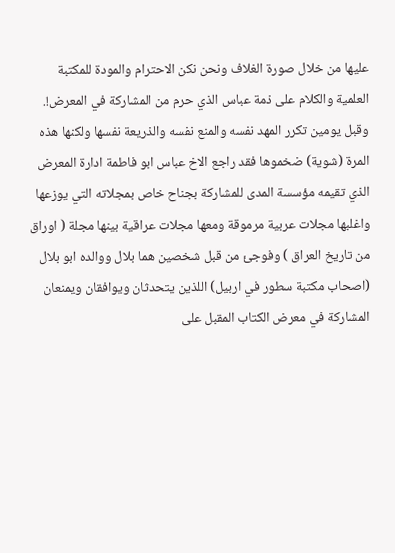عليها من خلال صورة الغلاف ونحن نكن الاحترام والمودة للمكتبة العلمية والكلام على ذمة عباس الذي حرم من المشاركة في المعرض!.
وقبل يومين تكرر المهد نفسه والمنع نفسه والذريعة نفسها ولكنها هذه المرة (شوية) ضخموها فقد راجع الاخ عباس ابو فاطمة ادارة المعرض الذي تقيمه مؤسسة المدى للمشاركة بجناح خاص بمجلاته التي يوزعها واغلبها مجلات عربية مرموقة ومعها مجلات عراقية بينها مجلة ( اوراق من تاريخ العراق ) وفوجئ من قبل شخصين هما بلال ووالده ابو بلال (اصحاب مكتبة سطور في اربيل) اللذين يتحدثان ويوافقان ويمنعان المشاركة في معرض الكتاب المقبل على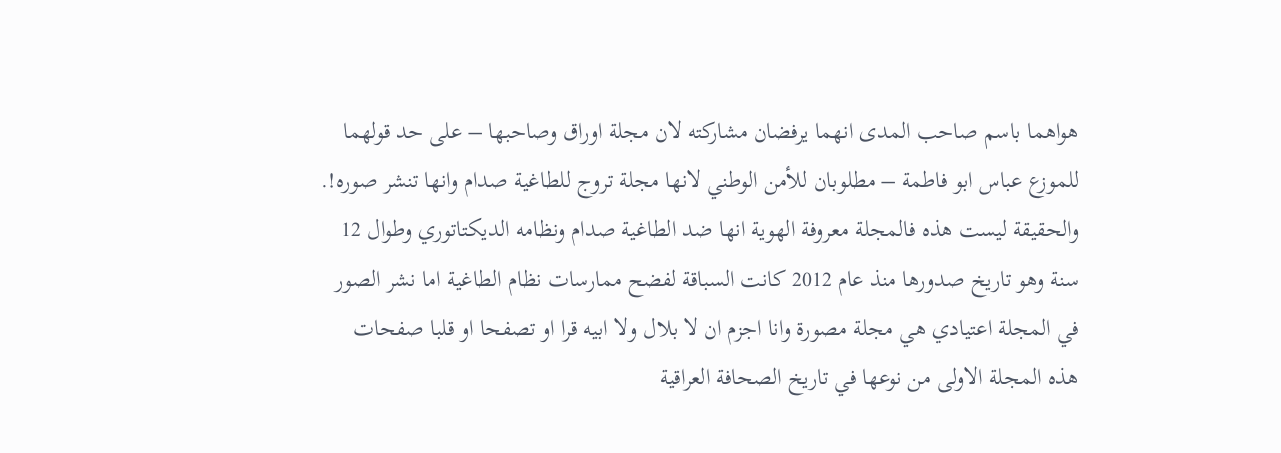هواهما باسم صاحب المدى انهما يرفضان مشاركته لان مجلة اوراق وصاحبها – على حد قولهما للموزع عباس ابو فاطمة – مطلوبان للأمن الوطني لانها مجلة تروج للطاغية صدام وانها تنشر صوره!.
والحقيقة ليست هذه فالمجلة معروفة الهوية انها ضد الطاغية صدام ونظامه الديكتاتوري وطوال 12 سنة وهو تاريخ صدورها منذ عام 2012 كانت السباقة لفضح ممارسات نظام الطاغية اما نشر الصور في المجلة اعتيادي هي مجلة مصورة وانا اجزم ان لا بلال ولا ابيه قرا او تصفحا او قلبا صفحات هذه المجلة الاولى من نوعها في تاريخ الصحافة العراقية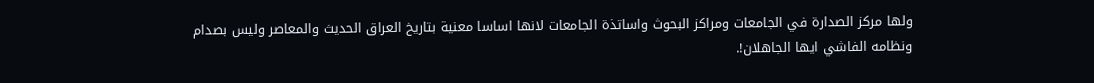ولها مركز الصدارة في الجامعات ومراكز البحوث واساتذة الجامعات لانها اساسا معنية بتاريخ العراق الحديث والمعاصر وليس بصدام ونظامه الفاشي ايها الجاهلان!.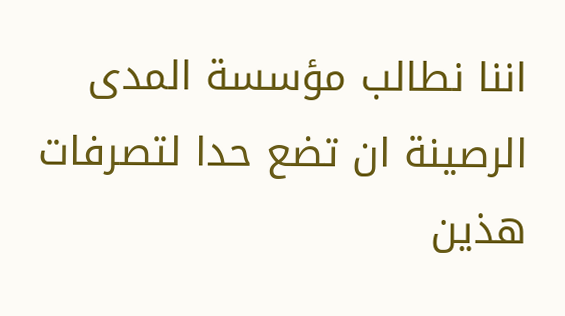اننا نطالب مؤسسة المدى الرصينة ان تضع حدا لتصرفات هذين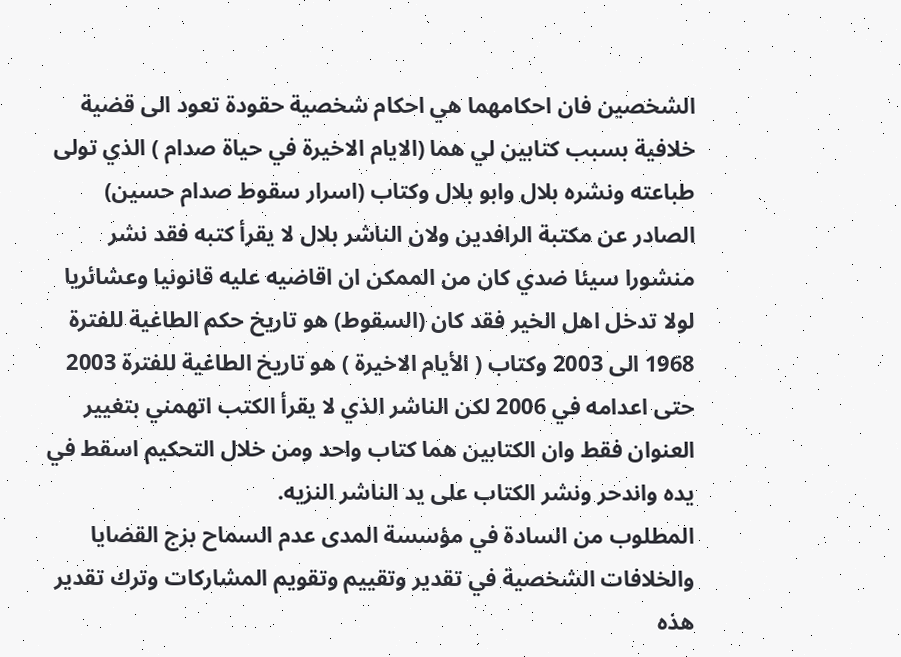الشخصين فان احكامهما هي احكام شخصية حقودة تعود الى قضية خلافية بسبب كتابين لي هما (الايام الاخيرة في حياة صدام ) الذي تولى طباعته ونشره بلال وابو بلال وكتاب (اسرار سقوط صدام حسين) الصادر عن مكتبة الرافدين ولان الناشر بلال لا يقرأ كتبه فقد نشر منشورا سيئا ضدي كان من الممكن ان اقاضيه عليه قانونيا وعشائريا لولا تدخل اهل الخير فقد كان (السقوط) هو تاريخ حكم الطاغية للفترة 1968 الى 2003 وكتاب ( الأيام الاخيرة ) هو تاريخ الطاغية للفترة 2003 حتى اعدامه في 2006 لكن الناشر الذي لا يقرأ الكتب اتهمني بتغيير العنوان فقط وان الكتابين هما كتاب واحد ومن خلال التحكيم اسقط في يده واندحر ونشر الكتاب على يد الناشر النزيه.
المطلوب من السادة في مؤسسة المدى عدم السماح بزج القضايا والخلافات الشخصية في تقدير وتقييم وتقويم المشاركات وترك تقدير هذه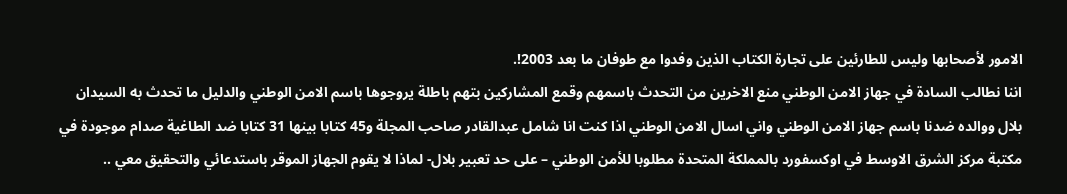الامور لأصحابها وليس للطارئين على تجارة الكتاب الذين وفدوا مع طوفان ما بعد 2003!.
اننا نطالب السادة في جهاز الامن الوطني منع الاخرين من التحدث باسمهم وقمع المشاركين بتهم باطلة يروجوها باسم الامن الوطني والدليل ما تحدث به السيدان بلال ووالده ضدنا باسم جهاز الامن الوطني واني اسال الامن الوطني اذا كنت انا شامل عبدالقادر صاحب المجلة و45 كتابا بينها 31 كتابا ضد الطاغية صدام موجودة في مكتبة مركز الشرق الاوسط في اوكسفورد بالمملكة المتحدة مطلوبا للأمن الوطني – على حد تعبير بلال- لماذا لا يقوم الجهاز الموقر باستدعائي والتحقيق معي ..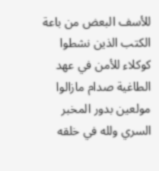للأسف البعض من باعة الكتب الذين نشطوا كوكلاء للأمن في عهد الطاغية صدام مازالوا مولعين بدور المخبر السري ولله في خلقه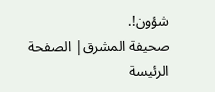شؤون!.
صحيفة المشرق| الصفحة الرئيسة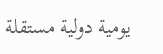يومية دولية مستقلة